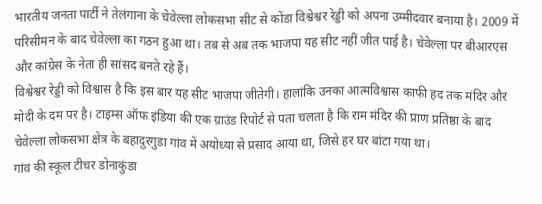भारतीय जनता पार्टी ने तेलंगाना के चेवेल्ला लोकसभा सीट से कोंडा विश्वेश्वर रेड्डी को अपना उम्मीदवार बनाया है। 2009 में परिसीमन के बाद चेवेल्ला का गठन हुआ था। तब से अब तक भाजपा यह सीट नहीं जीत पाई है। चेवेल्ला पर बीआरएस और कांग्रेस के नेता ही सांसद बनते रहे हैं।
विश्वेश्वर रेड्डी को विश्वास है कि इस बार यह सीट भाजपा जीतेगी। हालांकि उनका आत्मविश्वास काफी हद तक मंदिर और मोदी के दम पर है। टाइम्स ऑफ इंडिया की एक ग्राउंड रिपोर्ट से पता चलता है कि राम मंदिर की प्राण प्रतिष्ठा के बाद चेवेल्ला लोकसभा क्षेत्र के बहादुरगुडा गांव में अयोध्या से प्रसाद आया था, जिसे हर घर बांटा गया था।
गांव की स्कूल टीचर डोनाकुंडा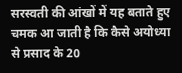सरस्वती की आंखों में यह बताते हुए चमक आ जाती है कि कैसे अयोध्या से प्रसाद के 20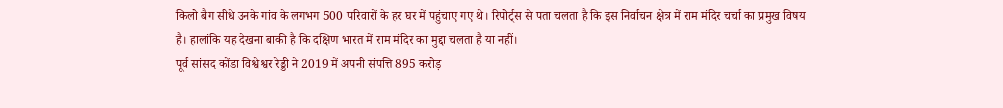किलो बैग सीधे उनके गांव के लगभग 500 परिवारों के हर घर में पहुंचाए गए थे। रिपोर्ट्स से पता चलता है कि इस निर्वाचन क्षेत्र में राम मंदिर चर्चा का प्रमुख विषय है। हालांकि यह देखना बाकी है कि दक्षिण भारत में राम मंदिर का मुद्दा चलता है या नहीं।
पूर्व सांसद कोंडा विश्वेश्वर रेड्डी ने 2019 में अपनी संपत्ति 895 करोड़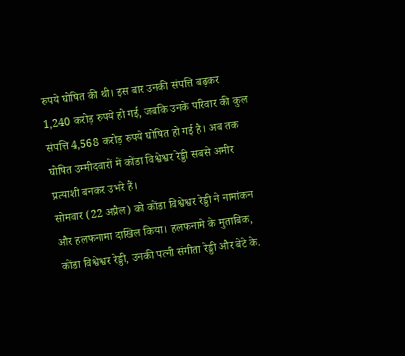रुपये घोषित की थी। इस बार उनकी संपत्ति बढ़कर 1,240 करोड़ रुपये हो गई, जबकि उनके परिवार की कुल संपत्ति 4,568 करोड़ रुपये घोषित हो गई है। अब तक घोषित उम्मीदवारों में कोंडा विश्वेश्वर रेड्डी सबसे अमीर प्रत्याशी बनकर उभरे हैं।
सोमवार (22 अप्रैल) को कोंडा विश्वेश्वर रेड्डी ने नामांकन और हलफनामा दाखिल किया। हलफनामे के मुताबिक, कोंडा विश्वेश्वर रेड्डी, उनकी पत्नी संगीता रेड्डी और बेटे के.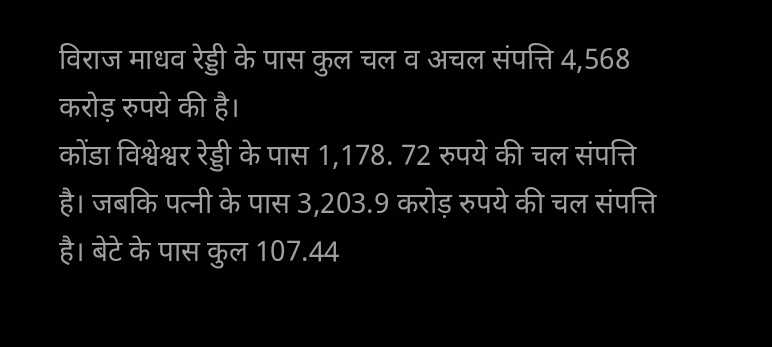विराज माधव रेड्डी के पास कुल चल व अचल संपत्ति 4,568 करोड़ रुपये की है।
कोंडा विश्वेश्वर रेड्डी के पास 1,178. 72 रुपये की चल संपत्ति है। जबकि पत्नी के पास 3,203.9 करोड़ रुपये की चल संपत्ति है। बेटे के पास कुल 107.44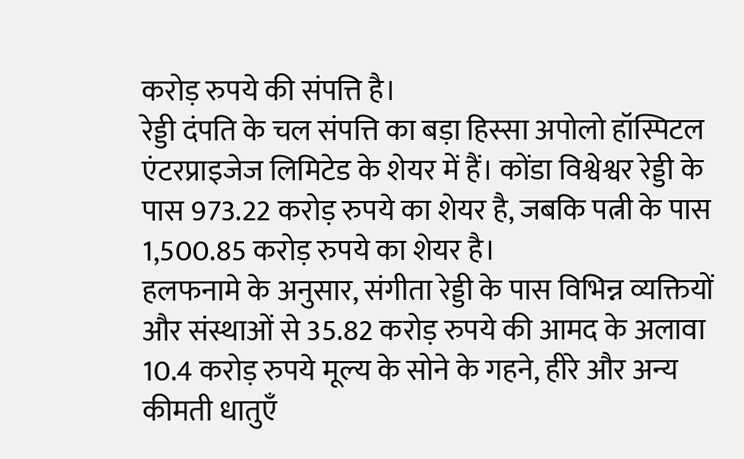करोड़ रुपये की संपत्ति है।
रेड्डी दंपति के चल संपत्ति का बड़ा हिस्सा अपोलो हॉस्पिटल एंटरप्राइजेज लिमिटेड के शेयर में हैं। कोंडा विश्वेश्वर रेड्डी के पास 973.22 करोड़ रुपये का शेयर है, जबकि पत्नी के पास 1,500.85 करोड़ रुपये का शेयर है।
हलफनामे के अनुसार, संगीता रेड्डी के पास विभिन्न व्यक्तियों और संस्थाओं से 35.82 करोड़ रुपये की आमद के अलावा 10.4 करोड़ रुपये मूल्य के सोने के गहने, हीरे और अन्य कीमती धातुएँ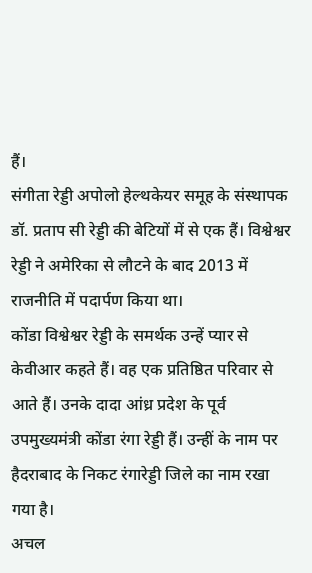हैं।
संगीता रेड्डी अपोलो हेल्थकेयर समूह के संस्थापक डॉ. प्रताप सी रेड्डी की बेटियों में से एक हैं। विश्वेश्वर रेड्डी ने अमेरिका से लौटने के बाद 2013 में राजनीति में पदार्पण किया था।
कोंडा विश्वेश्वर रेड्डी के समर्थक उन्हें प्यार से केवीआर कहते हैं। वह एक प्रतिष्ठित परिवार से आते हैं। उनके दादा आंध्र प्रदेश के पूर्व उपमुख्यमंत्री कोंडा रंगा रेड्डी हैं। उन्हीं के नाम पर हैदराबाद के निकट रंगारेड्डी जिले का नाम रखा गया है।
अचल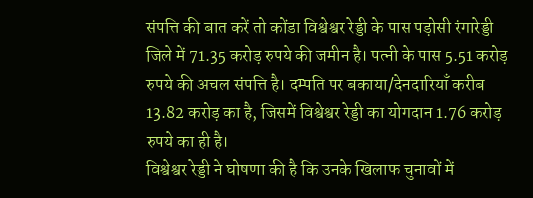संपत्ति की बात करें तो कोंडा विश्वेश्वर रेड्डी के पास पड़ोसी रंगारेड्डी जिले में 71.35 करोड़ रुपये की जमीन है। पत्नी के पास 5.51 करोड़ रुपये की अचल संपत्ति है। दम्पति पर बकाया/देनदारियाँ करीब 13.82 करोड़ का है, जिसमें विश्वेश्वर रेड्डी का योगदान 1.76 करोड़ रुपये का ही है।
विश्वेश्वर रेड्डी ने घोषणा की है कि उनके खिलाफ चुनावों में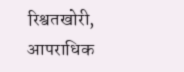रिश्वतखोरी, आपराधिक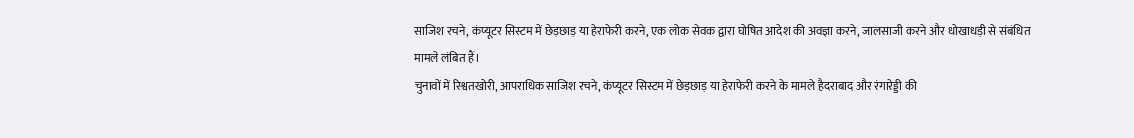साजिश रचने, कंप्यूटर सिस्टम में छेड़छाड़ या हेराफेरी करने, एक लोक सेवक द्वारा घोषित आदेश की अवज्ञा करने, जालसाजी करने और धोखाधड़ी से संबंधित मामले लंबित हैं।
चुनावों में रिश्वतखोरी, आपराधिक साजिश रचने, कंप्यूटर सिस्टम में छेड़छाड़ या हेराफेरी करने के मामले हैदराबाद और रंगारेड्डी की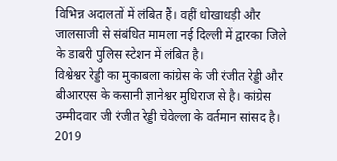विभिन्न अदालतों में लंबित हैं। वहीं धोखाधड़ी और जालसाजी से संबंधित मामला नई दिल्ली में द्वारका जिले के डाबरी पुलिस स्टेशन में लंबित है।
विश्वेश्वर रेड्डी का मुकाबला कांग्रेस के जी रंजीत रेड्डी और बीआरएस के कसानी ज्ञानेश्वर मुधिराज से है। कांग्रेस उम्मीदवार जी रंजीत रेड्डी चेवेल्ला के वर्तमान सांसद है। 2019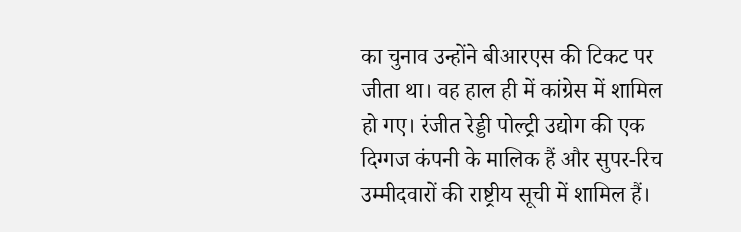का चुनाव उन्होंने बीआरएस की टिकट पर जीता था। वह हाल ही में कांग्रेस में शामिल हो गए। रंजीत रेड्डी पोल्ट्री उद्योग की एक दिग्गज कंपनी के मालिक हैं और सुपर-रिच उम्मीदवारों की राष्ट्रीय सूची में शामिल हैं।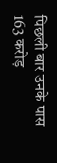पिछली बार उनके पास 163 करोड़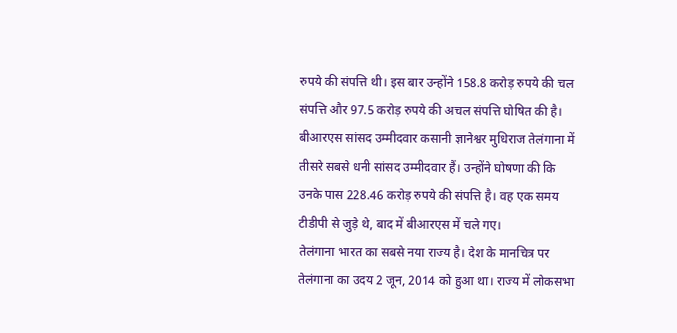रुपये की संपत्ति थी। इस बार उन्होंने 158.8 करोड़ रुपये की चल संपत्ति और 97.5 करोड़ रुपये की अचल संपत्ति घोषित की है।
बीआरएस सांसद उम्मीदवार कसानी ज्ञानेश्वर मुधिराज तेलंगाना में तीसरे सबसे धनी सांसद उम्मीदवार हैं। उन्होंने घोषणा की कि उनके पास 228.46 करोड़ रुपये की संपत्ति है। वह एक समय टीडीपी से जुड़े थे, बाद में बीआरएस में चले गए।
तेलंगाना भारत का सबसे नया राज्य है। देश के मानचित्र पर तेलंगाना का उदय 2 जून, 2014 को हुआ था। राज्य में लोकसभा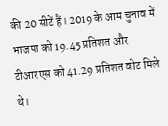की 20 सीटें हैं। 2019 के आम चुनाव में भाजपा को 19.45 प्रतिशत और टीआरएस को 41.29 प्रतिशत वोट मिले थे।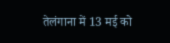तेलंगाना में 13 मई को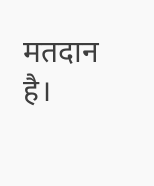मतदान है।